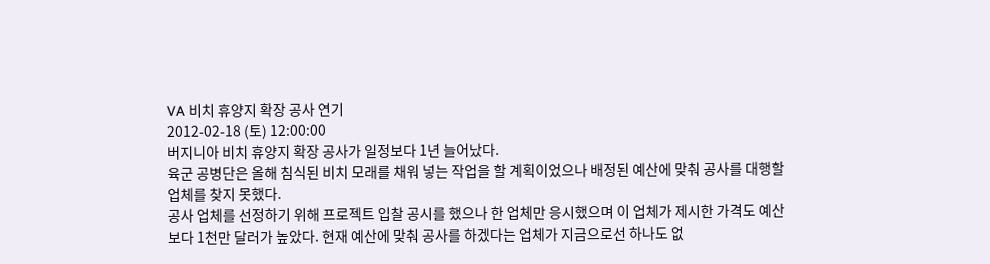VA 비치 휴양지 확장 공사 연기
2012-02-18 (토) 12:00:00
버지니아 비치 휴양지 확장 공사가 일정보다 1년 늘어났다.
육군 공병단은 올해 침식된 비치 모래를 채워 넣는 작업을 할 계획이었으나 배정된 예산에 맞춰 공사를 대행할 업체를 찾지 못했다.
공사 업체를 선정하기 위해 프로젝트 입찰 공시를 했으나 한 업체만 응시했으며 이 업체가 제시한 가격도 예산보다 1천만 달러가 높았다. 현재 예산에 맞춰 공사를 하겠다는 업체가 지금으로선 하나도 없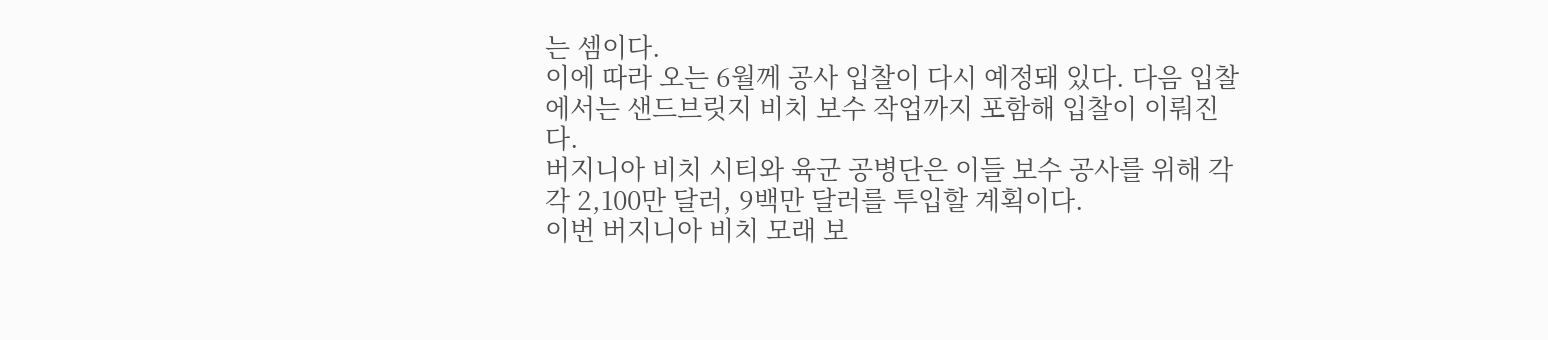는 셈이다.
이에 따라 오는 6월께 공사 입찰이 다시 예정돼 있다. 다음 입찰에서는 샌드브릿지 비치 보수 작업까지 포함해 입찰이 이뤄진다.
버지니아 비치 시티와 육군 공병단은 이들 보수 공사를 위해 각각 2,100만 달러, 9백만 달러를 투입할 계획이다.
이번 버지니아 비치 모래 보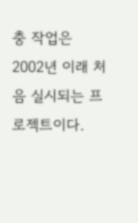충 작업은 2002년 이래 처음 실시되는 프로젝트이다.